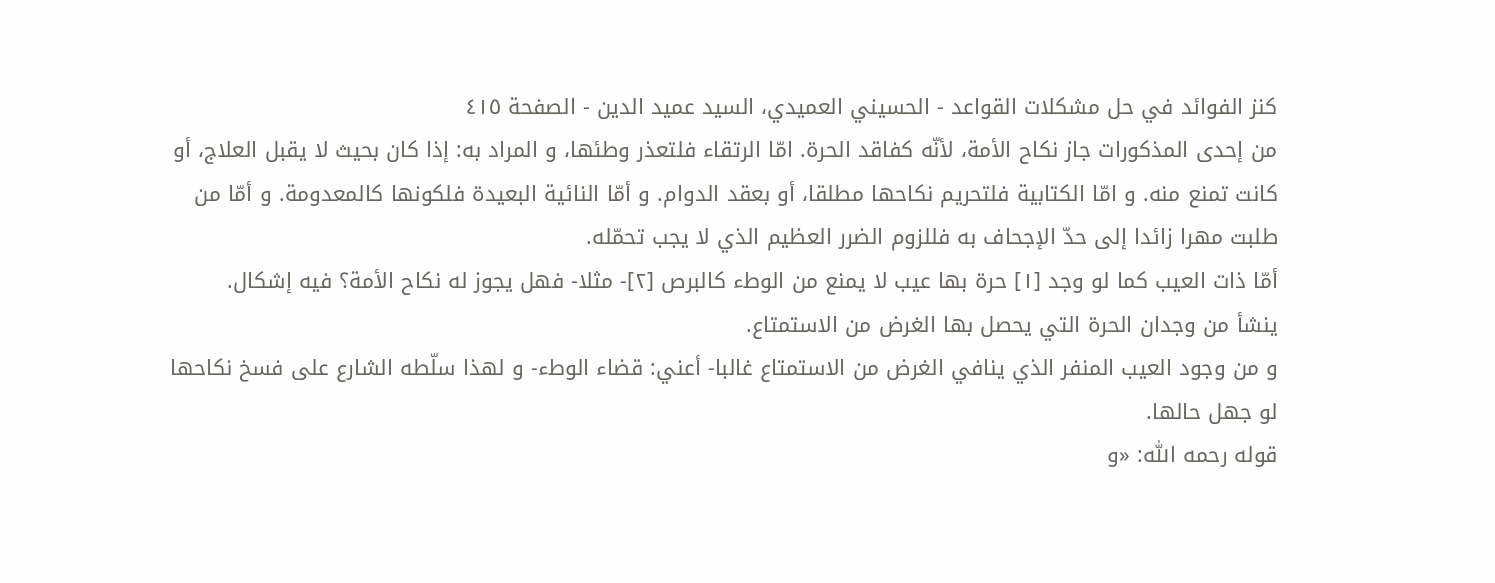كنز الفوائد في حل مشكلات القواعد - الحسيني العميدي، السيد عميد الدين - الصفحة ٤١٥
من إحدى المذكورات جاز نكاح الأمة، لأنّه كفاقد الحرة. امّا الرتقاء فلتعذر وطئها، و المراد به: إذا كان بحيث لا يقبل العلاج، أو كانت تمنع منه. و امّا الكتابية فلتحريم نكاحها مطلقا، أو بعقد الدوام. و أمّا النائية البعيدة فلكونها كالمعدومة. و أمّا من طلبت مهرا زائدا إلى حدّ الإجحاف به فللزوم الضرر العظيم الذي لا يجب تحمّله.
أمّا ذات العيب كما لو وجد [١] حرة بها عيب لا يمنع من الوطء كالبرص [٢]- مثلا- فهل يجوز له نكاح الأمة؟ فيه إشكال.
ينشأ من وجدان الحرة التي يحصل بها الغرض من الاستمتاع.
و من وجود العيب المنفر الذي ينافي الغرض من الاستمتاع غالبا- أعني: قضاء الوطء- و لهذا سلّطه الشارع على فسخ نكاحها لو جهل حالها.
قوله رحمه اللّٰه: «و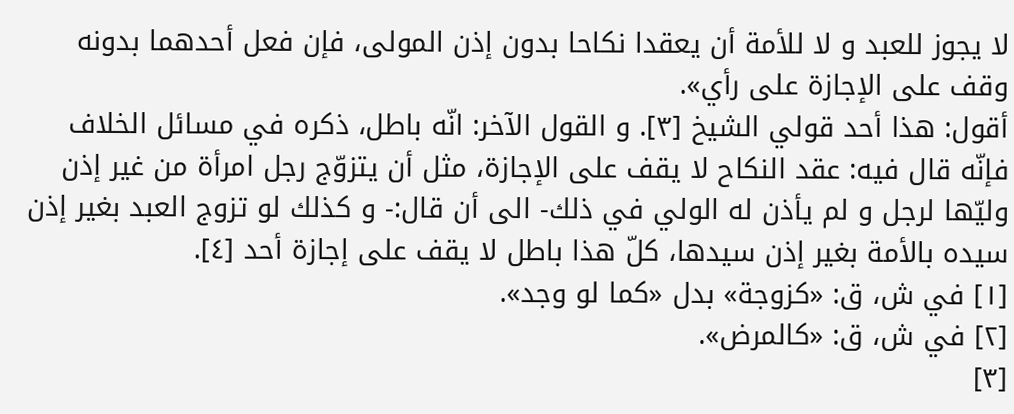لا يجوز للعبد و لا للأمة أن يعقدا نكاحا بدون إذن المولى، فإن فعل أحدهما بدونه وقف على الإجازة على رأي».
أقول: هذا أحد قولي الشيخ [٣]. و القول الآخر: انّه باطل، ذكره في مسائل الخلاف فإنّه قال فيه: عقد النكاح لا يقف على الإجازة، مثل أن يتزوّج رجل امرأة من غير إذن وليّها لرجل و لم يأذن له الولي في ذلك- الى أن قال:- و كذلك لو تزوج العبد بغير إذن سيده بالأمة بغير إذن سيدها، كلّ هذا باطل لا يقف على إجازة أحد [٤].
[١] في ش، ق: «كزوجة» بدل «كما لو وجد».
[٢] في ش، ق: «كالمرض».
[٣]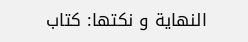النهاية و نكتها: كتاب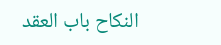النكاح باب العقد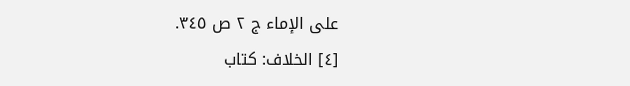على الإماء ج ٢ ص ٣٤٥.
[٤] الخلاف: كتاب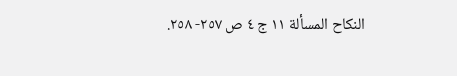النكاح المسألة ١١ ج ٤ ص ٢٥٧- ٢٥٨.